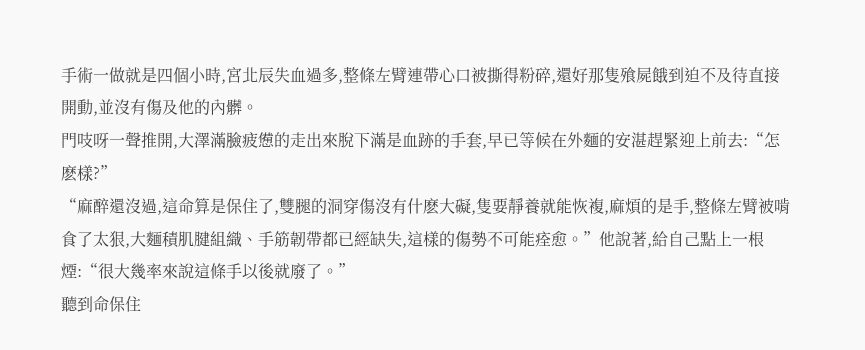手術一做就是四個小時,宮北辰失血過多,整條左臂連帶心口被撕得粉碎,還好那隻飱屍餓到迫不及待直接開動,並沒有傷及他的內髒。
門吱呀一聲推開,大澤滿臉疲憊的走出來脫下滿是血跡的手套,早已等候在外麵的安湛趕緊迎上前去:“怎麽樣?”
“麻醉還沒過,這命算是保住了,雙腿的洞穿傷沒有什麽大礙,隻要靜養就能恢複,麻煩的是手,整條左臂被啃食了太狠,大麵積肌腱組織、手筋韌帶都已經缺失,這樣的傷勢不可能痊愈。”他說著,給自己點上一根煙:“很大幾率來說這條手以後就廢了。”
聽到命保住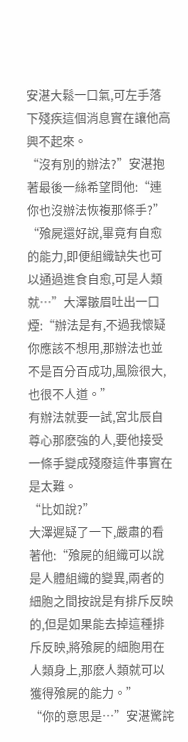安湛大鬆一口氣,可左手落下殘疾這個消息實在讓他高興不起來。
“沒有別的辦法?”安湛抱著最後一絲希望問他:“連你也沒辦法恢複那條手?”
“飱屍還好說,畢竟有自愈的能力,即便組織缺失也可以通過進食自愈,可是人類就…”大澤皺眉吐出一口煙:“辦法是有,不過我懷疑你應該不想用,那辦法也並不是百分百成功,風險很大,也很不人道。”
有辦法就要一試,宮北辰自尊心那麽強的人,要他接受一條手變成殘廢這件事實在是太難。
“比如說?”
大澤遲疑了一下,嚴肅的看著他:“飱屍的組織可以說是人體組織的變異,兩者的細胞之間按說是有排斥反映的,但是如果能去掉這種排斥反映,將飱屍的細胞用在人類身上,那麽人類就可以獲得飱屍的能力。”
“你的意思是…”安湛驚詫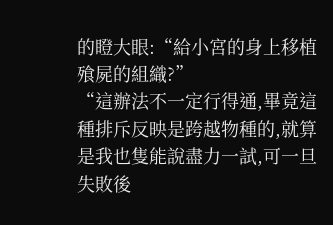的瞪大眼:“給小宮的身上移植飱屍的組織?”
“這辦法不一定行得通,畢竟這種排斥反映是跨越物種的,就算是我也隻能說盡力一試,可一旦失敗後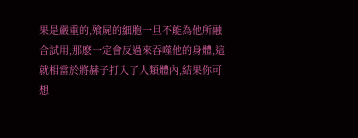果是嚴重的,飱屍的細胞一旦不能為他所融合試用,那麽一定會反過來吞噬他的身體,這就相當於將赫子打入了人類體內,結果你可想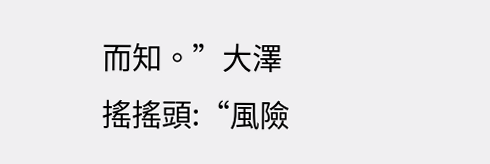而知。”大澤搖搖頭:“風險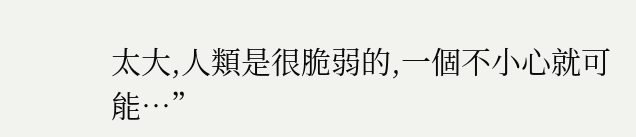太大,人類是很脆弱的,一個不小心就可能…”